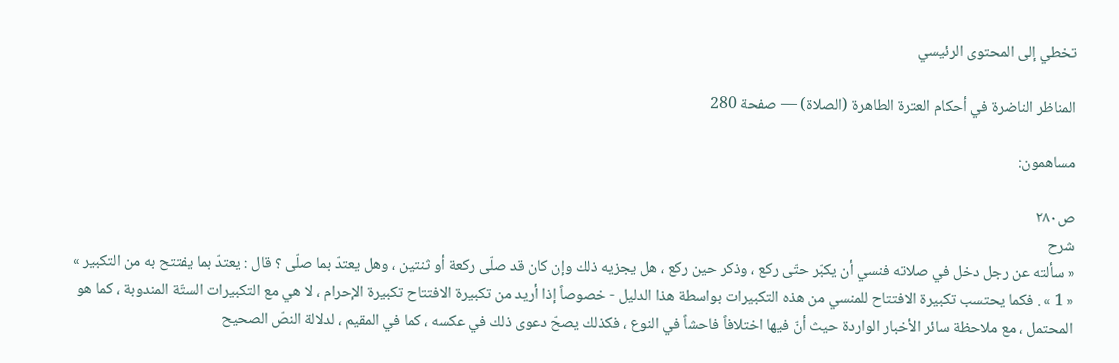تخطي إلى المحتوى الرئيسي

المناظر الناضرة في أحكام العترة الطاهرة (الصلاة) — صفحة 280

مساهمون:

ص٢٨٠
شرح
« سألته عن رجل دخل في صلاته فنسي أن يكبّر حتّى ركع ، وذكر حين ركع ، هل يجزيه ذلك وإن كان قد صلّى ركعة أو ثنتين ، وهل يعتدّ بما صلّى ؟ قال : يعتدّ بما يفتتح به من التكبير » « 1 » . فكما يحتسب تكبيرة الافتتاح للمنسي من هذه التكبيرات بواسطة هذا الدليل - خصوصاً إذا أريد من تكبيرة الافتتاح تكبيرة الإحرام ، لا هي مع التكبيرات الستّة المندوبة ، كما هو المحتمل ، مع ملاحظة سائر الأخبار الواردة حيث أنّ فيها اختلافاً فاحشاً في النوع ، فكذلك يصحّ دعوى ذلك في عكسه ، كما في المقيم ، لدلالة النصّ الصحيح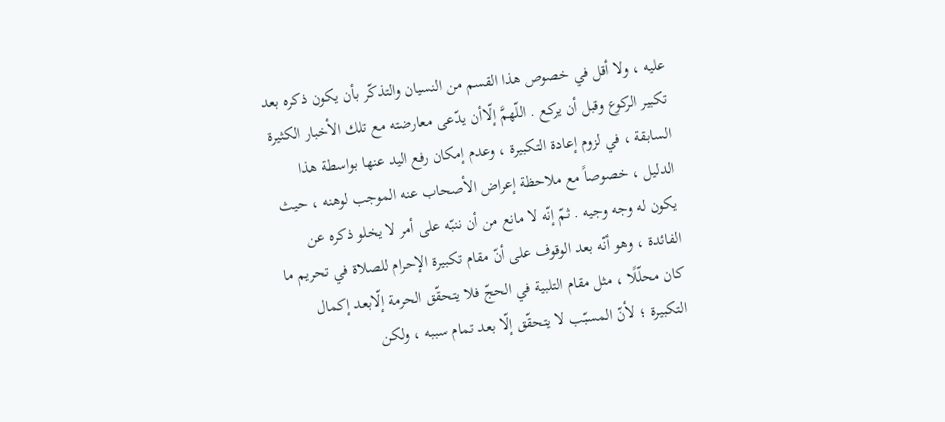عليه ، ولا أقل في خصوص هذا القسم من النسيان والتذكّر بأن يكون ذكره بعد تكبير الركوع وقبل أن يركع . اللّهمَّ إلّاأن يدّعى معارضته مع تلك الأخبار الكثيرة السابقة ، في لزوم إعادة التكبيرة ، وعدم إمكان رفع اليد عنها بواسطة هذا الدليل ، خصوصاً مع ملاحظة إعراض الأصحاب عنه الموجب لوهنه ، حيث يكون له وجه وجيه . ثمّ إنّه لا مانع من أن ننبّه على أمر لا يخلو ذكره عن الفائدة ، وهو أنّه بعد الوقوف على أنّ مقام تكبيرة الإحرام للصلاة في تحريم ما كان محلّلًا ، مثل مقام التلبية في الحجّ فلا يتحقّق الحرمة إلّابعد إكمال التكبيرة ؛ لأنّ المسبّب لا يتحقّق إلّا بعد تمام سببه ، ولكن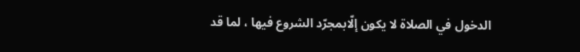الدخول في الصلاة لا يكون إلّابمجرّد الشروع فيها ، لما قد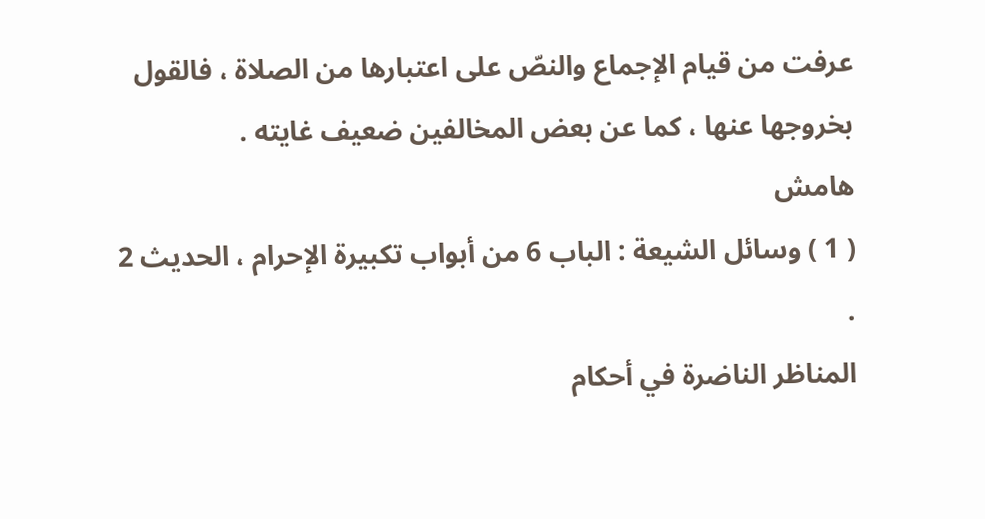عرفت من قيام الإجماع والنصّ على اعتبارها من الصلاة ، فالقول بخروجها عنها ، كما عن بعض المخالفين ضعيف غايته .
هامش
( 1 ) وسائل الشيعة : الباب 6 من أبواب تكبيرة الإحرام ، الحديث 2 .
المناظر الناضرة في أحكام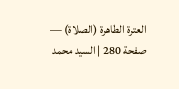العترة الطاهرة (الصلاة) — صفحة 280 | السيد محمد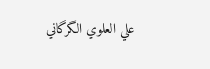علي العلوي الگرگاني